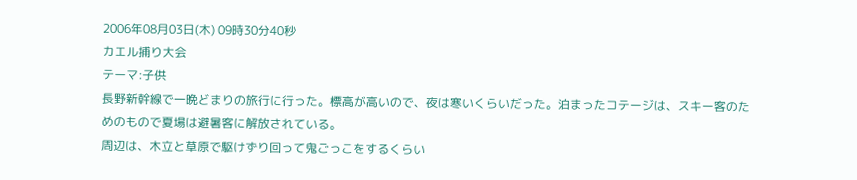2006年08月03日(木) 09時30分40秒
カエル捕り大会
テーマ:子供
長野新幹線で一晩どまりの旅行に行った。標高が高いので、夜は寒いくらいだった。泊まったコテージは、スキー客のためのもので夏場は避暑客に解放されている。
周辺は、木立と草原で駆けずり回って鬼ごっこをするくらい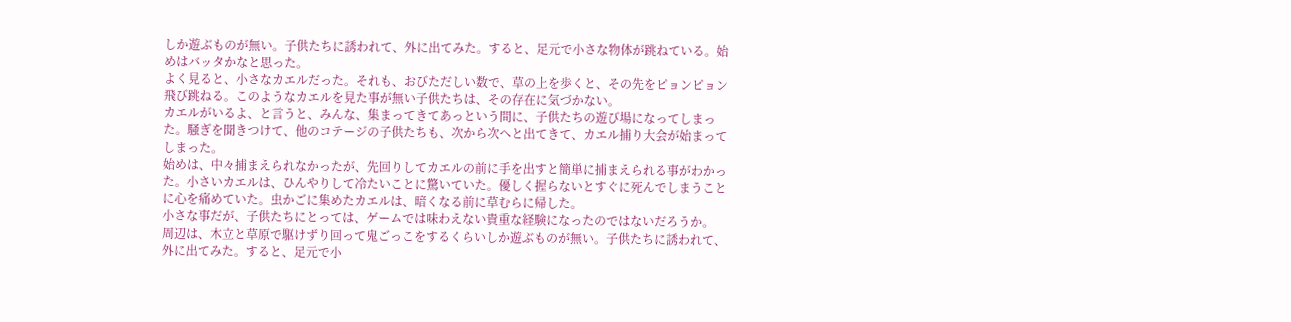しか遊ぶものが無い。子供たちに誘われて、外に出てみた。すると、足元で小さな物体が跳ねている。始めはバッタかなと思った。
よく見ると、小さなカエルだった。それも、おびただしい数で、草の上を歩くと、その先をピョンピョン飛び跳ねる。このようなカエルを見た事が無い子供たちは、その存在に気づかない。
カエルがいるよ、と言うと、みんな、集まってきてあっという間に、子供たちの遊び場になってしまった。騒ぎを聞きつけて、他のコテージの子供たちも、次から次へと出てきて、カエル捕り大会が始まってしまった。
始めは、中々捕まえられなかったが、先回りしてカエルの前に手を出すと簡単に捕まえられる事がわかった。小さいカエルは、ひんやりして冷たいことに驚いていた。優しく握らないとすぐに死んでしまうことに心を痛めていた。虫かごに集めたカエルは、暗くなる前に草むらに帰した。
小さな事だが、子供たちにとっては、ゲームでは味わえない貴重な経験になったのではないだろうか。
周辺は、木立と草原で駆けずり回って鬼ごっこをするくらいしか遊ぶものが無い。子供たちに誘われて、外に出てみた。すると、足元で小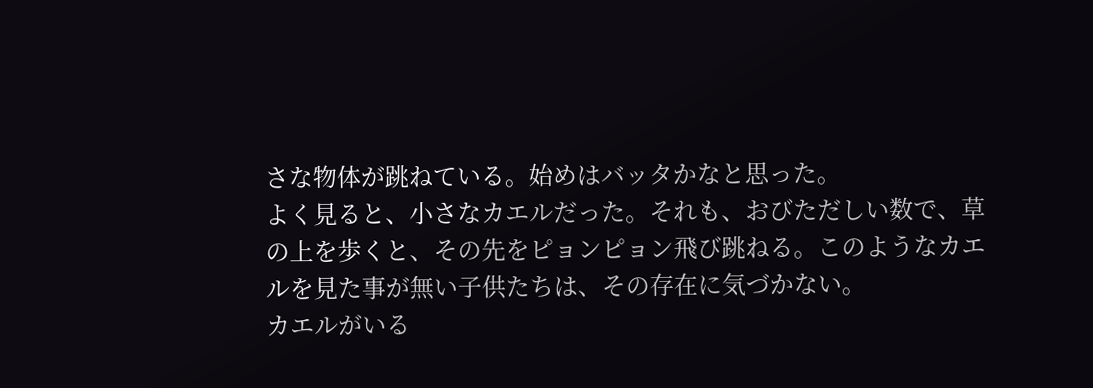さな物体が跳ねている。始めはバッタかなと思った。
よく見ると、小さなカエルだった。それも、おびただしい数で、草の上を歩くと、その先をピョンピョン飛び跳ねる。このようなカエルを見た事が無い子供たちは、その存在に気づかない。
カエルがいる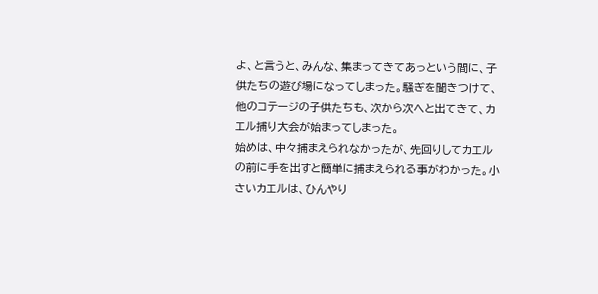よ、と言うと、みんな、集まってきてあっという間に、子供たちの遊び場になってしまった。騒ぎを聞きつけて、他のコテージの子供たちも、次から次へと出てきて、カエル捕り大会が始まってしまった。
始めは、中々捕まえられなかったが、先回りしてカエルの前に手を出すと簡単に捕まえられる事がわかった。小さいカエルは、ひんやり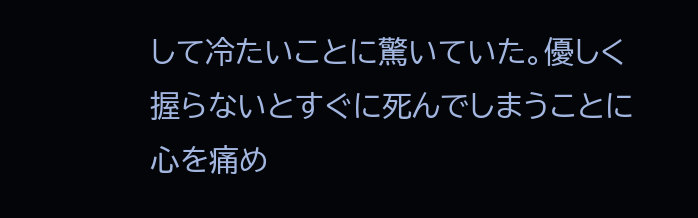して冷たいことに驚いていた。優しく握らないとすぐに死んでしまうことに心を痛め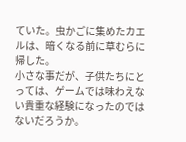ていた。虫かごに集めたカエルは、暗くなる前に草むらに帰した。
小さな事だが、子供たちにとっては、ゲームでは味わえない貴重な経験になったのではないだろうか。